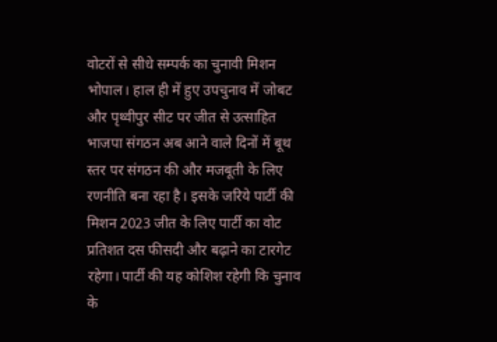वोटरों से सीधे सम्पर्क का चुनावी मिशन
भोपाल। हाल ही में हुए उपचुनाव में जोबट और पृथ्वीपुर सीट पर जीत से उत्साहित भाजपा संगठन अब आने वाले दिनों में बूथ स्तर पर संगठन की और मजबूती के लिए रणनीति बना रहा है। इसके जरिये पार्टी की मिशन 2023 जीत के लिए पार्टी का वोट प्रतिशत दस फीसदी और बढ़ाने का टारगेट रहेगा। पार्टी की यह कोशिश रहेगी कि चुनाव के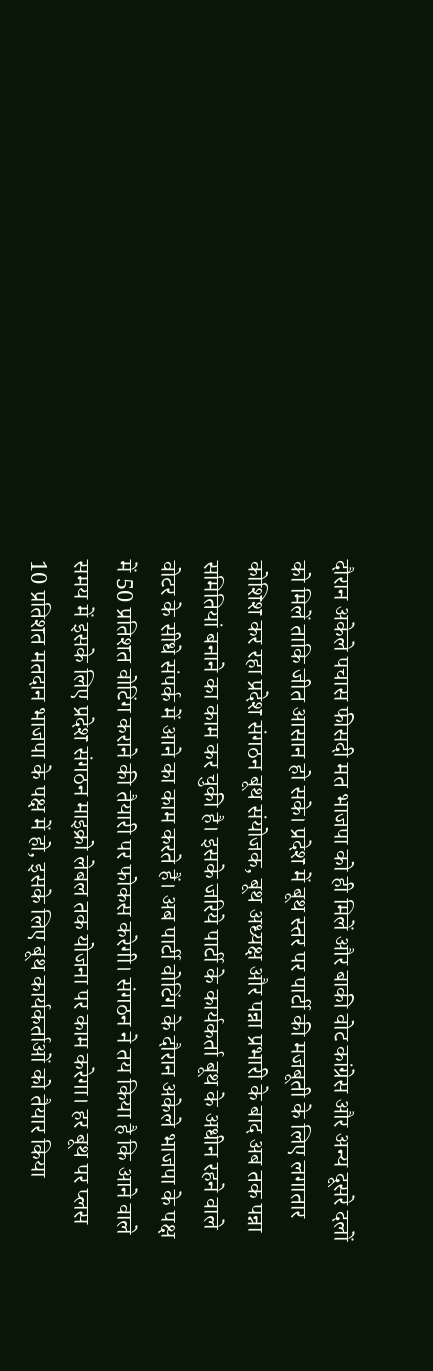दौरान अकेले पचास फीसदी मत भाजपा को ही मिलें और बाकी वोट कांग्रेस और अन्य दूसरे दलों को मिलें ताकि जीत आसान हो सके। प्रदेश में बूथ स्तर पर पार्टी की मजबूती के लिए लगातार कोशिश कर रहा प्रदेश संगठन बूथ संयोजक, बूथ अध्यक्ष और पन्ना प्रभारी के बाद अब तक पन्ना समितियां बनाने का काम कर चुकी है। इसके जरिये पार्टी के कार्यकर्ता बूथ के अधीन रहने वाले वोटर के सीधे संपर्क में आने का काम करते हैं। अब पार्टी वोटिंग के दौरान अकेले भाजपा के पक्ष में 50 प्रतिशत वोटिंग कराने की तैयारी पर फोकस करेगी। संगठन ने तय किया है कि आने वाले समय में इसके लिए प्रदेश संगठन माइक्रो लेबल तक योजना पर काम करेगा। हर बूथ पर प्लस 10 प्रतिशत मतदान भाजपा के पक्ष में हो, इसके लिए बूथ कार्यकर्ताओं को तैयार किया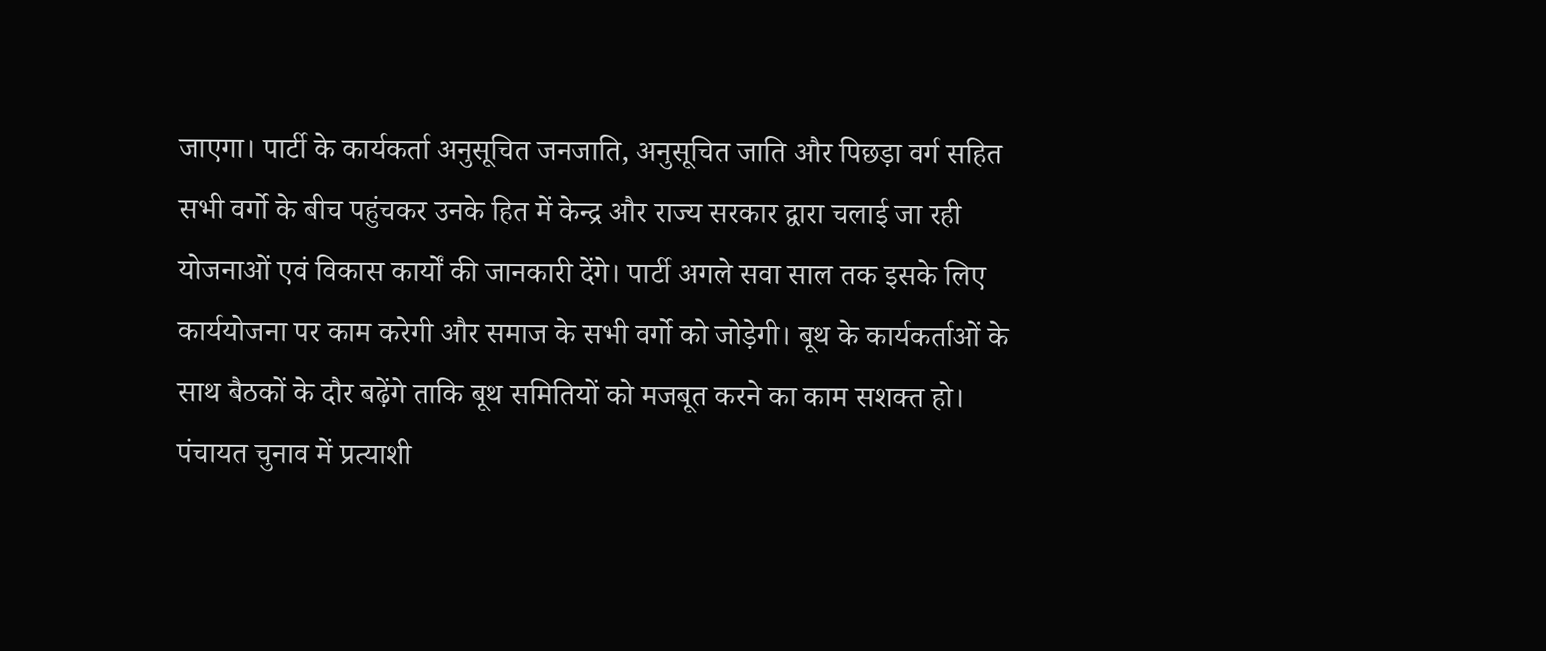जाएगा। पार्टी के कार्यकर्ता अनुसूचित जनजाति, अनुसूचित जाति और पिछड़ा वर्ग सहित सभी वर्गो के बीच पहुंचकर उनके हित में केन्द्र और राज्य सरकार द्वारा चलाई जा रही योजनाओं एवं विकास कार्यों की जानकारी देंगे। पार्टी अगले सवा साल तक इसके लिए कार्ययोजना पर काम करेगी और समाज के सभी वर्गो को जोड़ेगी। बूथ के कार्यकर्ताओं के साथ बैठकों के दौर बढ़ेंगे ताकि बूथ समितियों को मजबूत करने का काम सशक्त हो।
पंचायत चुनाव में प्रत्याशी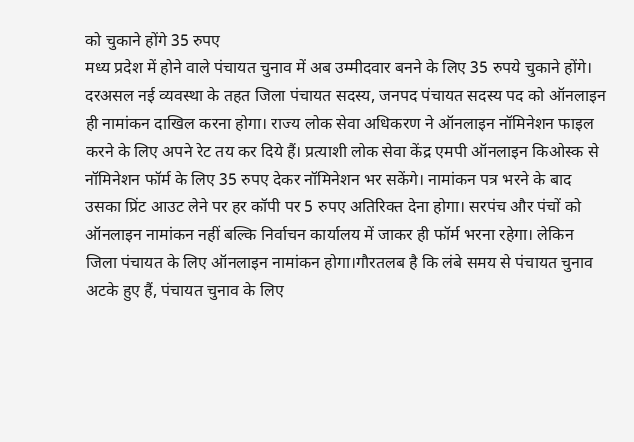को चुकाने होंगे 35 रुपए
मध्य प्रदेश में होने वाले पंचायत चुनाव में अब उम्मीदवार बनने के लिए 35 रुपये चुकाने होंगे। दरअसल नई व्यवस्था के तहत जिला पंचायत सदस्य, जनपद पंचायत सदस्य पद को ऑनलाइन ही नामांकन दाखिल करना होगा। राज्य लोक सेवा अधिकरण ने ऑनलाइन नॉमिनेशन फाइल करने के लिए अपने रेट तय कर दिये हैं। प्रत्याशी लोक सेवा केंद्र एमपी ऑनलाइन किओस्क से नॉमिनेशन फॉर्म के लिए 35 रुपए देकर नॉमिनेशन भर सकेंगे। नामांकन पत्र भरने के बाद उसका प्रिंट आउट लेने पर हर कॉपी पर 5 रुपए अतिरिक्त देना होगा। सरपंच और पंचों को ऑनलाइन नामांकन नहीं बल्कि निर्वाचन कार्यालय में जाकर ही फॉर्म भरना रहेगा। लेकिन जिला पंचायत के लिए ऑनलाइन नामांकन होगा।गौरतलब है कि लंबे समय से पंचायत चुनाव अटके हुए हैं, पंचायत चुनाव के लिए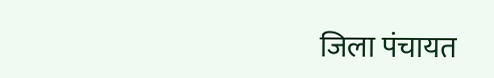जिला पंचायत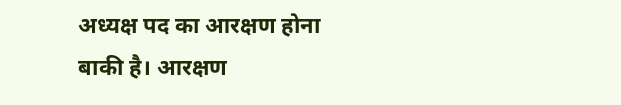अध्यक्ष पद का आरक्षण होना बाकी है। आरक्षण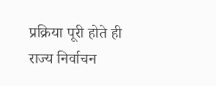प्रक्रिया पूरी होते ही राज्य निर्वाचन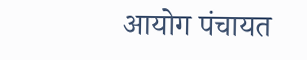आयोग पंचायत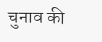चुनाव की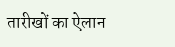तारीखों का ऐलान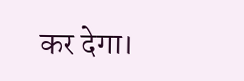कर देगा।